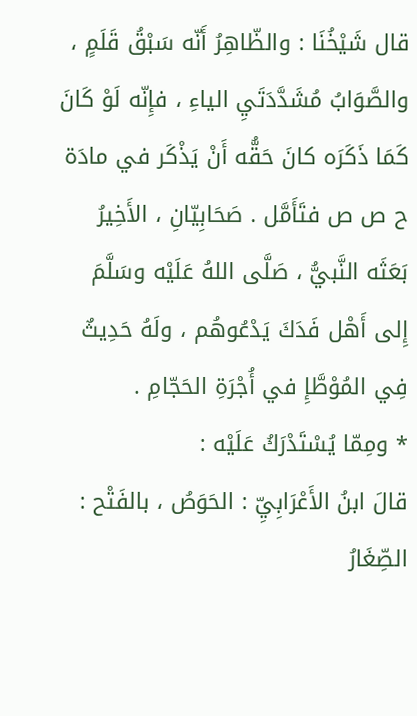قال شَيْخُنَا : والظّاهِرُ أَنّه سَبْقُ قَلَمٍ ، والصَّوَابُ مُشَدَّدَتَيِ الياءِ ، فإِنّه لَوْ كَانَ كَمَا ذَكَرَه كانَ حَقُّه أَنْ يَذْكَر في مادَة ح ص ص فتَأَمَّل . صَحَابِيّانِ ، الأَخِيرُ بَعَثَه النَّبيُّ ، صَلَّى اللهُ عَلَيْه وسَلَّمَ إِلى أَهْل فَدَكَ يَدْعُوهُم ، ولَهُ حَدِيثٌ فِي المُوْطَّإِ في أُجْرَةِ الحَجّامِ .
* ومِمّا يُسْتَدْرَكُ عَلَيْه :
قالَ ابنُ الأَعْرَابِيِّ : الحَوَصُ ، بالفَتْح : الصِّغَارُ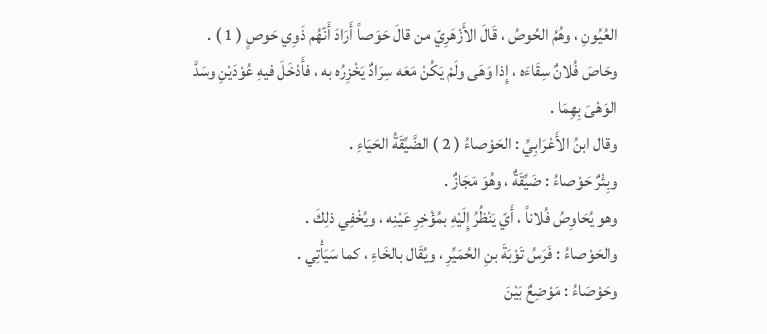العُيُونِ ، وهُمُ الحُوصُ ، قَالَ الأَزْهَرِيّ من قالَ حَوَصاً أَرَادَ أَنّهُم ذَوِي حَوصٍ ( 1 ) .
وحَاصَ فُلانٌ سِقَاءَه ، إِذا وَهَى ولَمْ يَكُنْ مَعَه سِرَادٌ يَخْزِرُه به ، فأَدْخَلَ فيهِ عُوْدَيْنِ وسَدَّ الوَهْىَ بِهِمَا .
وقال ابنُ الأَعْرَابِيِّ : الحَوْصاءُ ( 2 ) الضَّيِّقَةُ الحَيَاءِ .
وبِئْرٌ حَوْصاءُ : ضَيِّقَةٌ ، وهُوَ مَجَازٌ .
وهو يُحَاوِصُ فُلاناً ، أَيّ يَنْظُرُ إِلَيْهِ بمُؤْخِرِ عَيْنِه ، ويُخْفِي ذلِكَ .
والحَوْصاءُ : فَرَسُ تَوْبَةَ بنِ الحُمَيِّرِ ، ويُقَال بالخَاءِ ، كما سَيَأْتِي .
وحَوْصَاءُ : مَوْضِعٌ بَيْنَ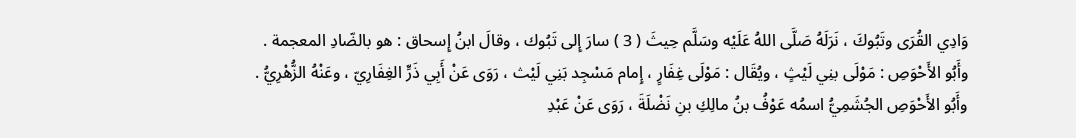وَادِي القُرَى وتَبُوكَ ، نَرَلَهُ صَلَّى اللهُ عَلَيْه وسَلَّم حِيثَ ( 3 ) سارَ إِلى تَبُوك ، وقالَ ابنُ إِسحاق : هو بالضّادِ المعجمة .
وأَبُو الأَحْوَصِ : مَوْلَى بنِي لَيْثٍ ، ويُقَال : مَوْلَى غِفَارٍ ، إِمام مَسْجِد بَنِي لَيْث ، رَوَى عَنْ أَبِي ذَرٍّ الغِفَارِيّ ، وعَنْهُ الزُّهْرِيُّ .
وأَبُو الأَحْوَصِ الجُشَمِيُّ اسمُه عَوْفُ بنُ مالِكِ بنِ نَضْلَةَ ، رَوَى عَنْ عَبْدِ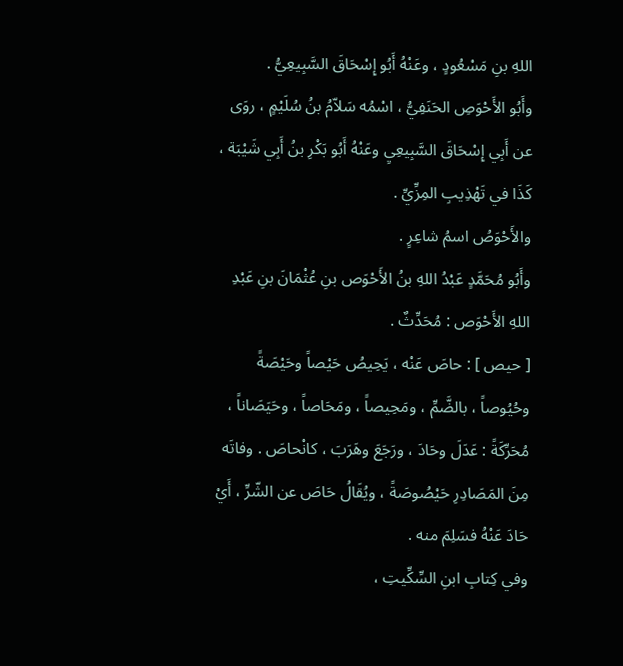اللهِ بنِ مَسْعُودٍ ، وعَنْهُ أَبُو إِسْحَاقَ السَّبِيعِيُّ .
وأَبُو الأَحْوَصِ الحَنَفِيُّ ، اسْمُه سَلاّمُ بنُ سُلَيْمٍ ، روَى عن أَبِي إِسْحَاقَ السَّبِيعِيِ وعَنْهُ أَبُو بَكْرِ بنُ أَبِي شَيْبَة ، كَذَا في تَهْذِيبِ المِزِّيِّ .
والأَحْوَصُ اسمُ شاعِرٍ .
وأَبُو مُحَمَّدٍ عَبْدُ اللهِ بنُ الأَحْوَص بنِ عُثْمَانَ بنِ عَبْدِ اللهِ الأَحْوَص : مُحَدِّثٌ .
[ حيص ] : حاصَ عَنْه ، يَحِيصُ حَيْصاً وحَيْصَةً وحُيُوصاً ، بالضَّمِّ ، ومَحِيصاً ، ومَحَاصاً ، وحَيَصَاناً ، مُحَرِّكَةً : عَدَلَ وحَادَ ، ورَجَعَ وهَرَبَ ، كانْحاصَ . وفاتَه مِنَ المَصَادِرِ حَيْصُوصَةً ، ويُقَالُ حَاصَ عن الشّرِّ ، أَيْ حَادَ عَنْهُ فسَلِمَ منه .
وفي كِتابِ ابنِ السِّكِّيتِ ،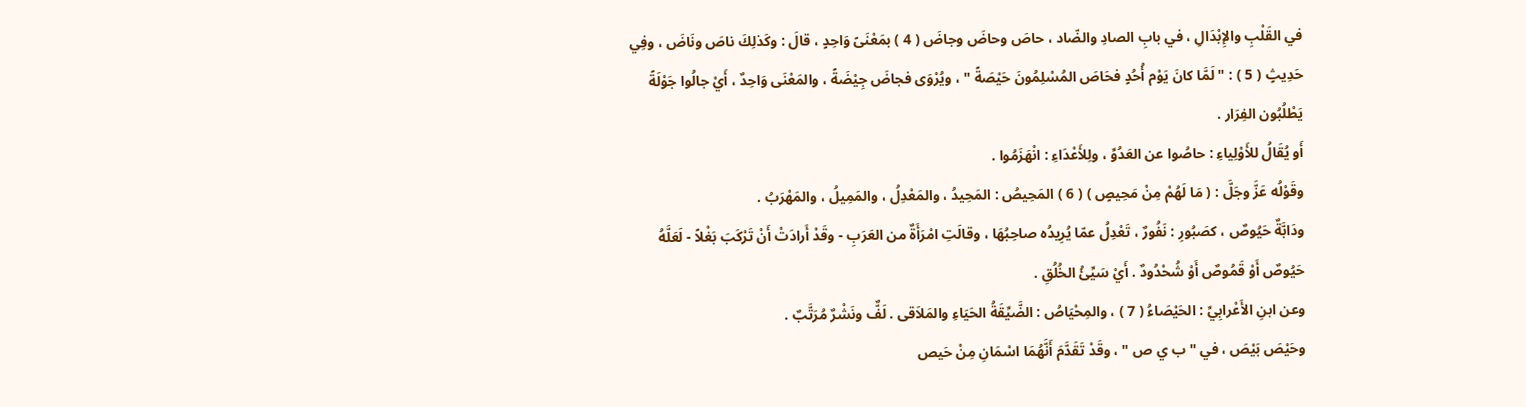في القَلْبِ والإِبْدَالِ ، في بابِ الصادِ والضّاد ، حاصَ وحاضَ وجاضَ ( 4 ) بمَعْنَىً وَاحِدٍ ، قالَ : وكَذلِكَ ناصَ ونَاضَ ، وفِي حَدِيثٍ ( 5 ) : " لَمَّا كانَ يَوْم أُحُدٍ فحَاصَ المُسْلِمُونَ حَيْصَةً " ، ويُرْوَى فجاضَ جِيْضَةً ، والمَعْنَى وَاحِدٌ ، أَيْ جالُوا جَوْلَةً يَطْلُبُون الفِرَار .
أَو يُقَالُ للأَوْلِياءِ : حاصُوا عن العَدُوِّ ، ولِلأَعْدَاءِ : انْهَزَمُوا .
وقَوْلُه عَزَّ وجَلَّ : ( مَا لَهُمْ مِنْ مَحِيصٍ ) ( 6 ) المَحِيصُ : المَحِيدُ ، والمَعْدِلُ ، والمَمِيلُ ، والمَهْرَبُ .
ودَابَّةٌ حَيُوصٌ ، كصَبُورِ : نَفُورٌ ، تَعْدِلُ عمّا يُرِيدُه صاحِبُهَا ، وقالَتِ امْرَأَةٌ من العَرَبِ - وقَدْ أَرادَتْ أَنْ تَرْكَبَ بَغْلاً - لَعَلَّهُ حَيُوصٌ أَوْ قَمُوصٌ أَوْ شُحْدُودٌ . أَيْ سَيِّئُ الخُلُقِ .
وعن ابنِ الأَعْرابِيِّ : الحَيْصَاءُ ( 7 ) ، والمِحْيَاصُ : الضَّيِّقَةُ الحَيَاءِ والمَلاَقى . لَفٌّ ونَشْرٌ مُرَتَّبٌ .
وحَيْصَ بَيْصَ ، في " ب ي ص " ، وقَدْ تَقَدَّمَ أَنَّهُمَا اسْمَانِ مِنْ حَيص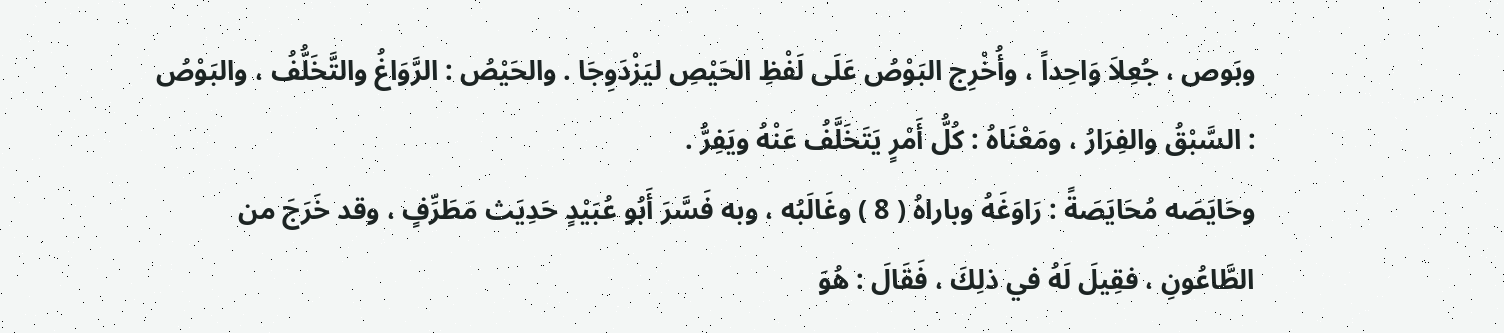وبَوص ، جُعِلاَ وَاحِداً ، وأُخْرِج البَوْصُ عَلَى لَفْظِ الحَيْصِ ليَزْدَوِجَا . والحَيْصُ : الرَّوَاغُ والتَّخَلُّفُ ، والبَوْصُ : السَّبْقُ والفِرَارُ ، ومَعْنَاهُ : كُلُّ أَمْرٍ يَتَخَلَّفُ عَنْهُ ويَفِرُّ .
وحَايَصَه مُحَايَصَةً : رَاوَغَهُ وباراهُ ( 8 ) وغَالَبُه ، وبه فَسَّرَ أَبُو عُبَيْدٍ حَدِيَث مَطَرِّفٍ ، وقد خَرَجَ من الطَّاعُونِ ، فقِيلَ لَهُ في ذلِكَ ، فَقَالَ : هُوَ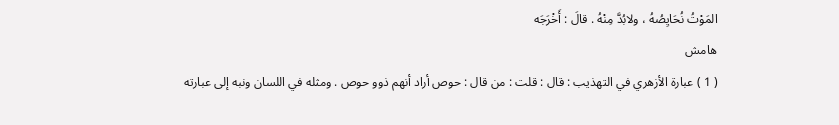المَوْتُ نُحَايِصُهُ ، ولابُدَّ مِنْهُ . قالَ : أَخْرَجَه
هامش
( 1 ) عبارة الأزهري في التهذيب : قال : قلت : من قال : حوص أراد أنهم ذوو حوص . ومثله في اللسان ونبه إلى عبارته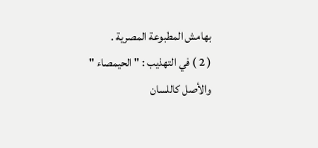بهامش المطبوعة المصرية .
( 2 ) في التهذيب : " الحيمصاء " والأصل كاللسان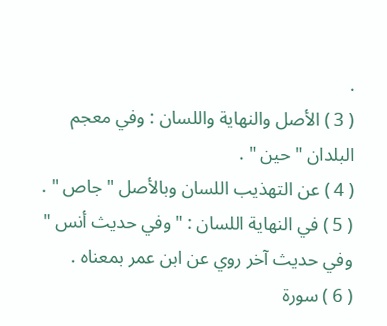.
( 3 ) الأصل والنهاية واللسان : وفي معجم البلدان " حين " .
( 4 ) عن التهذيب اللسان وبالأصل " جاص " .
( 5 ) في النهاية اللسان : " وفي حديث أنس " وفي حديث آخر روي عن ابن عمر بمعناه .
( 6 ) سورة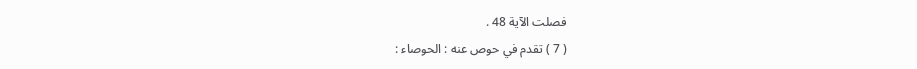فصلت الآية 48 .
( 7 ) تقدم في حوص عنه : الحوصاء :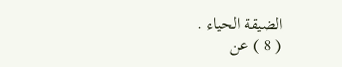الضيقة الحياء .
( 8 ) عن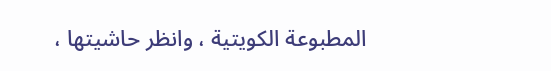المطبوعة الكويتية ، وانظر حاشيتها ،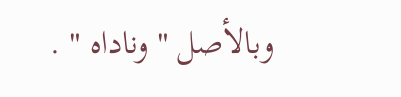وبالأصل " وناداه " .